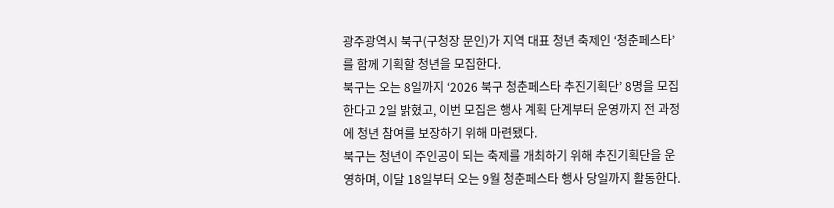광주광역시 북구(구청장 문인)가 지역 대표 청년 축제인 ‘청춘페스타’를 함께 기획할 청년을 모집한다.
북구는 오는 8일까지 ‘2026 북구 청춘페스타 추진기획단’ 8명을 모집한다고 2일 밝혔고, 이번 모집은 행사 계획 단계부터 운영까지 전 과정에 청년 참여를 보장하기 위해 마련됐다.
북구는 청년이 주인공이 되는 축제를 개최하기 위해 추진기획단을 운영하며, 이달 18일부터 오는 9월 청춘페스타 행사 당일까지 활동한다.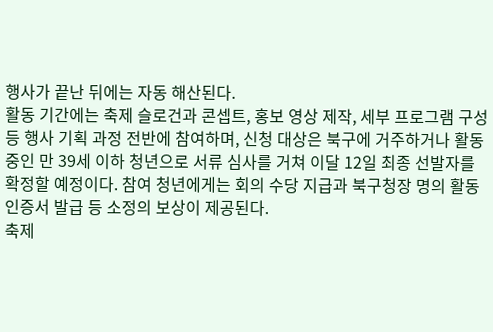행사가 끝난 뒤에는 자동 해산된다.
활동 기간에는 축제 슬로건과 콘셉트, 홍보 영상 제작, 세부 프로그램 구성 등 행사 기획 과정 전반에 참여하며, 신청 대상은 북구에 거주하거나 활동 중인 만 39세 이하 청년으로 서류 심사를 거쳐 이달 12일 최종 선발자를 확정할 예정이다. 참여 청년에게는 회의 수당 지급과 북구청장 명의 활동 인증서 발급 등 소정의 보상이 제공된다.
축제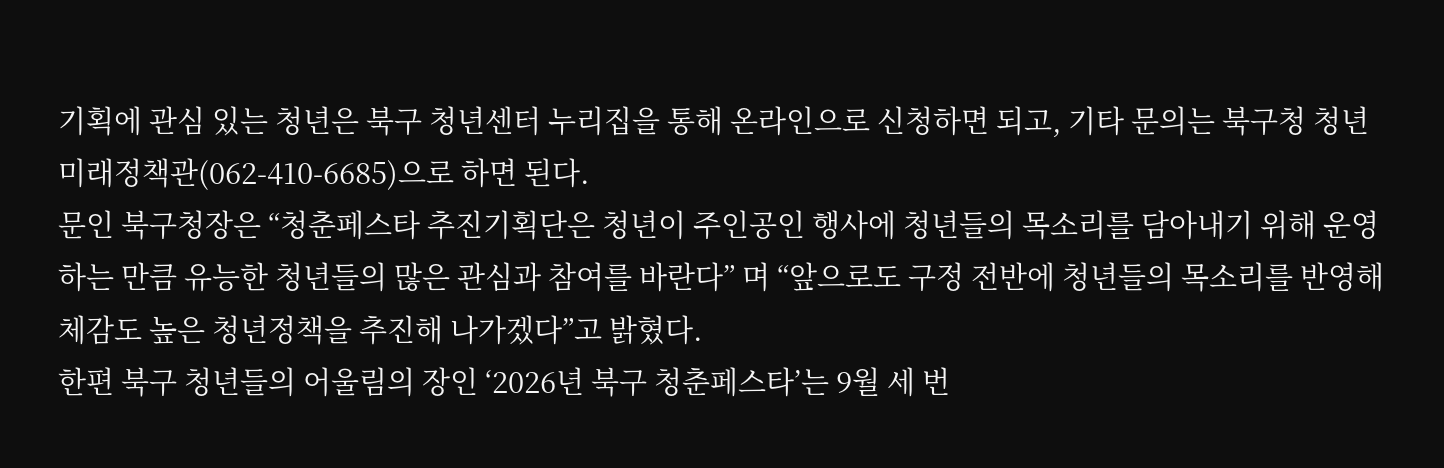기획에 관심 있는 청년은 북구 청년센터 누리집을 통해 온라인으로 신청하면 되고, 기타 문의는 북구청 청년미래정책관(062-410-6685)으로 하면 된다.
문인 북구청장은 “청춘페스타 추진기획단은 청년이 주인공인 행사에 청년들의 목소리를 담아내기 위해 운영하는 만큼 유능한 청년들의 많은 관심과 참여를 바란다” 며 “앞으로도 구정 전반에 청년들의 목소리를 반영해 체감도 높은 청년정책을 추진해 나가겠다”고 밝혔다.
한편 북구 청년들의 어울림의 장인 ‘2026년 북구 청춘페스타’는 9월 세 번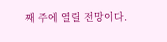째 주에 열릴 전망이다.